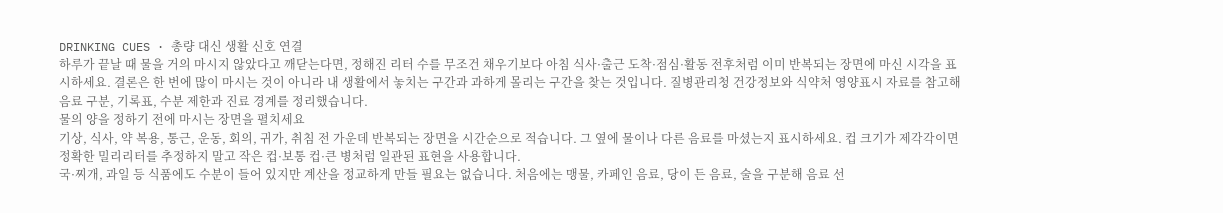DRINKING CUES · 총량 대신 생활 신호 연결
하루가 끝날 때 물을 거의 마시지 않았다고 깨닫는다면, 정해진 리터 수를 무조건 채우기보다 아침 식사·출근 도착·점심·활동 전후처럼 이미 반복되는 장면에 마신 시각을 표시하세요. 결론은 한 번에 많이 마시는 것이 아니라 내 생활에서 놓치는 구간과 과하게 몰리는 구간을 찾는 것입니다. 질병관리청 건강정보와 식약처 영양표시 자료를 참고해 음료 구분, 기록표, 수분 제한과 진료 경계를 정리했습니다.
물의 양을 정하기 전에 마시는 장면을 펼치세요
기상, 식사, 약 복용, 통근, 운동, 회의, 귀가, 취침 전 가운데 반복되는 장면을 시간순으로 적습니다. 그 옆에 물이나 다른 음료를 마셨는지 표시하세요. 컵 크기가 제각각이면 정확한 밀리리터를 추정하지 말고 작은 컵·보통 컵·큰 병처럼 일관된 표현을 사용합니다.
국·찌개, 과일 등 식품에도 수분이 들어 있지만 계산을 정교하게 만들 필요는 없습니다. 처음에는 맹물, 카페인 음료, 당이 든 음료, 술을 구분해 음료 선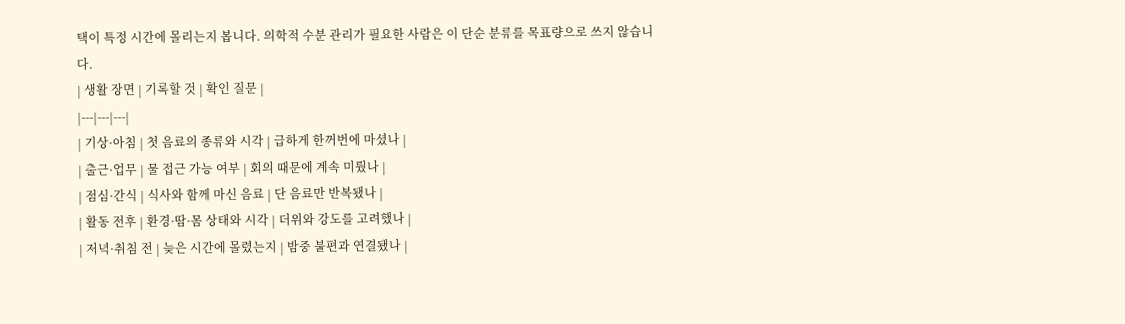택이 특정 시간에 몰리는지 봅니다. 의학적 수분 관리가 필요한 사람은 이 단순 분류를 목표량으로 쓰지 않습니다.
| 생활 장면 | 기록할 것 | 확인 질문 |
|---|---|---|
| 기상·아침 | 첫 음료의 종류와 시각 | 급하게 한꺼번에 마셨나 |
| 출근·업무 | 물 접근 가능 여부 | 회의 때문에 계속 미뤘나 |
| 점심·간식 | 식사와 함께 마신 음료 | 단 음료만 반복됐나 |
| 활동 전후 | 환경·땀·몸 상태와 시각 | 더위와 강도를 고려했나 |
| 저녁·취침 전 | 늦은 시간에 몰렸는지 | 밤중 불편과 연결됐나 |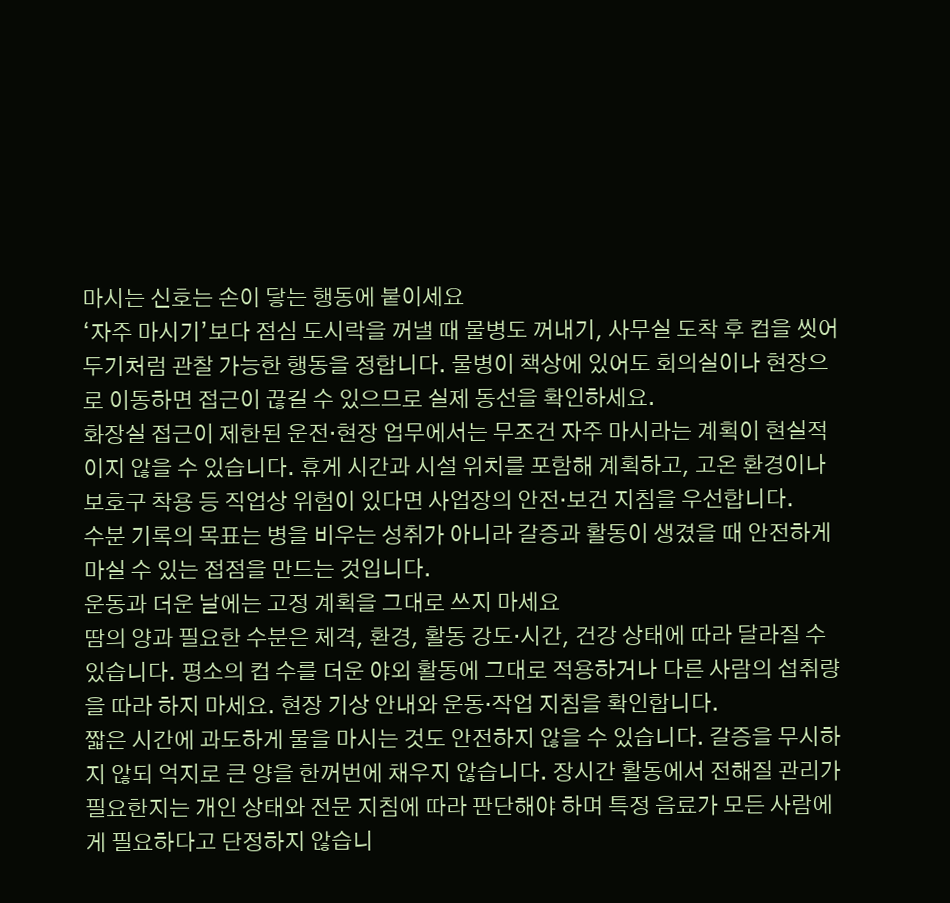마시는 신호는 손이 닿는 행동에 붙이세요
‘자주 마시기’보다 점심 도시락을 꺼낼 때 물병도 꺼내기, 사무실 도착 후 컵을 씻어 두기처럼 관찰 가능한 행동을 정합니다. 물병이 책상에 있어도 회의실이나 현장으로 이동하면 접근이 끊길 수 있으므로 실제 동선을 확인하세요.
화장실 접근이 제한된 운전·현장 업무에서는 무조건 자주 마시라는 계획이 현실적이지 않을 수 있습니다. 휴게 시간과 시설 위치를 포함해 계획하고, 고온 환경이나 보호구 착용 등 직업상 위험이 있다면 사업장의 안전·보건 지침을 우선합니다.
수분 기록의 목표는 병을 비우는 성취가 아니라 갈증과 활동이 생겼을 때 안전하게 마실 수 있는 접점을 만드는 것입니다.
운동과 더운 날에는 고정 계획을 그대로 쓰지 마세요
땀의 양과 필요한 수분은 체격, 환경, 활동 강도·시간, 건강 상태에 따라 달라질 수 있습니다. 평소의 컵 수를 더운 야외 활동에 그대로 적용하거나 다른 사람의 섭취량을 따라 하지 마세요. 현장 기상 안내와 운동·작업 지침을 확인합니다.
짧은 시간에 과도하게 물을 마시는 것도 안전하지 않을 수 있습니다. 갈증을 무시하지 않되 억지로 큰 양을 한꺼번에 채우지 않습니다. 장시간 활동에서 전해질 관리가 필요한지는 개인 상태와 전문 지침에 따라 판단해야 하며 특정 음료가 모든 사람에게 필요하다고 단정하지 않습니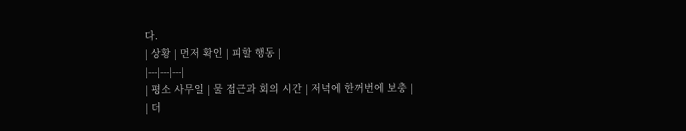다.
| 상황 | 먼저 확인 | 피할 행동 |
|---|---|---|
| 평소 사무일 | 물 접근과 회의 시간 | 저녁에 한꺼번에 보충 |
| 더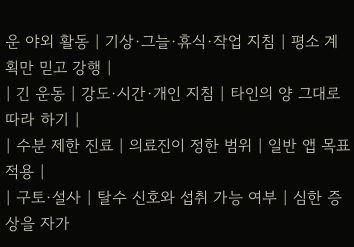운 야외 활동 | 기상·그늘·휴식·작업 지침 | 평소 계획만 믿고 강행 |
| 긴 운동 | 강도·시간·개인 지침 | 타인의 양 그대로 따라 하기 |
| 수분 제한 진료 | 의료진이 정한 범위 | 일반 앱 목표 적용 |
| 구토·설사 | 탈수 신호와 섭취 가능 여부 | 심한 증상을 자가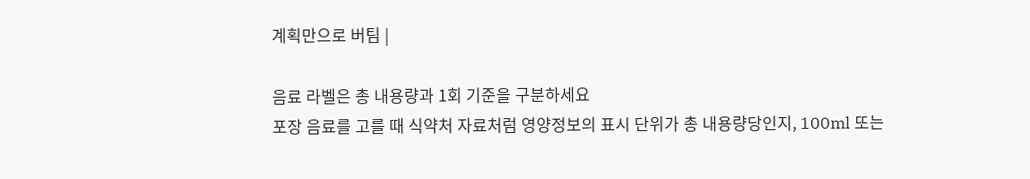계획만으로 버팀 |

음료 라벨은 총 내용량과 1회 기준을 구분하세요
포장 음료를 고를 때 식약처 자료처럼 영양정보의 표시 단위가 총 내용량당인지, 100ml 또는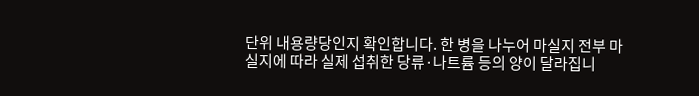단위 내용량당인지 확인합니다. 한 병을 나누어 마실지 전부 마실지에 따라 실제 섭취한 당류·나트륨 등의 양이 달라집니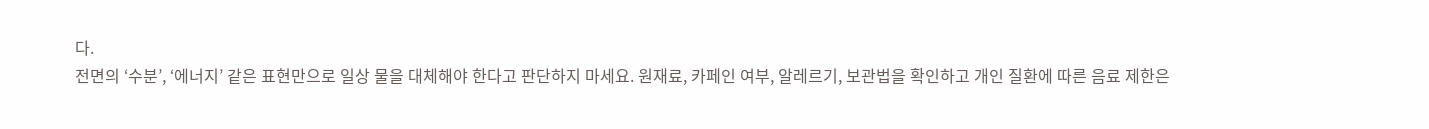다.
전면의 ‘수분’, ‘에너지’ 같은 표현만으로 일상 물을 대체해야 한다고 판단하지 마세요. 원재료, 카페인 여부, 알레르기, 보관법을 확인하고 개인 질환에 따른 음료 제한은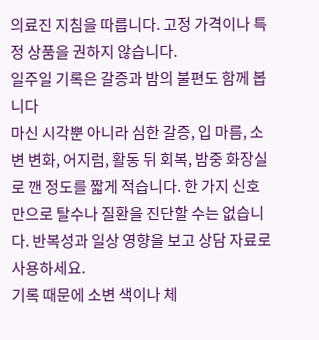의료진 지침을 따릅니다. 고정 가격이나 특정 상품을 권하지 않습니다.
일주일 기록은 갈증과 밤의 불편도 함께 봅니다
마신 시각뿐 아니라 심한 갈증, 입 마름, 소변 변화, 어지럼, 활동 뒤 회복, 밤중 화장실로 깬 정도를 짧게 적습니다. 한 가지 신호만으로 탈수나 질환을 진단할 수는 없습니다. 반복성과 일상 영향을 보고 상담 자료로 사용하세요.
기록 때문에 소변 색이나 체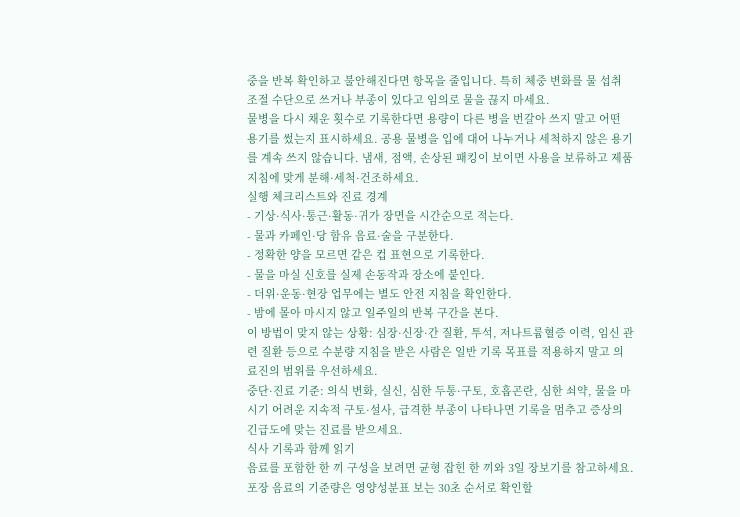중을 반복 확인하고 불안해진다면 항목을 줄입니다. 특히 체중 변화를 물 섭취 조절 수단으로 쓰거나 부종이 있다고 임의로 물을 끊지 마세요.
물병을 다시 채운 횟수로 기록한다면 용량이 다른 병을 번갈아 쓰지 말고 어떤 용기를 썼는지 표시하세요. 공용 물병을 입에 대어 나누거나 세척하지 않은 용기를 계속 쓰지 않습니다. 냄새, 점액, 손상된 패킹이 보이면 사용을 보류하고 제품 지침에 맞게 분해·세척·건조하세요.
실행 체크리스트와 진료 경계
- 기상·식사·통근·활동·귀가 장면을 시간순으로 적는다.
- 물과 카페인·당 함유 음료·술을 구분한다.
- 정확한 양을 모르면 같은 컵 표현으로 기록한다.
- 물을 마실 신호를 실제 손동작과 장소에 붙인다.
- 더위·운동·현장 업무에는 별도 안전 지침을 확인한다.
- 밤에 몰아 마시지 않고 일주일의 반복 구간을 본다.
이 방법이 맞지 않는 상황: 심장·신장·간 질환, 투석, 저나트륨혈증 이력, 임신 관련 질환 등으로 수분량 지침을 받은 사람은 일반 기록 목표를 적용하지 말고 의료진의 범위를 우선하세요.
중단·진료 기준: 의식 변화, 실신, 심한 두통·구토, 호흡곤란, 심한 쇠약, 물을 마시기 어려운 지속적 구토·설사, 급격한 부종이 나타나면 기록을 멈추고 증상의 긴급도에 맞는 진료를 받으세요.
식사 기록과 함께 읽기
음료를 포함한 한 끼 구성을 보려면 균형 잡힌 한 끼와 3일 장보기를 참고하세요. 포장 음료의 기준량은 영양성분표 보는 30초 순서로 확인할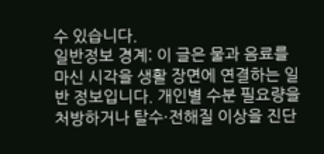수 있습니다.
일반정보 경계: 이 글은 물과 음료를 마신 시각을 생활 장면에 연결하는 일반 정보입니다. 개인별 수분 필요량을 처방하거나 탈수·전해질 이상을 진단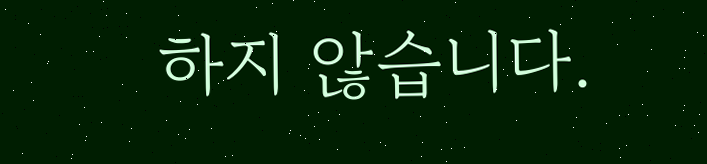하지 않습니다.